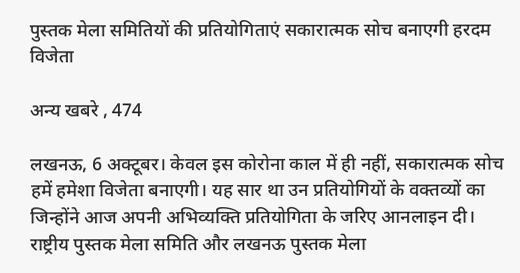पुस्तक मेला समितियों की प्रतियोगिताएं सकारात्मक सोच बनाएगी हरदम विजेता

अन्य खबरे , 474

लखनऊ, 6 अक्टूबर। केवल इस कोरोना काल में ही नहीं, सकारात्मक सोच हमें हमेशा विजेता बनाएगी। यह सार था उन प्रतियोगियों के वक्तव्यों का जिन्होंने आज अपनी अभिव्यक्ति प्रतियोगिता के जरिए आनलाइन दी। राष्ट्रीय पुस्तक मेला समिति और लखनऊ पुस्तक मेला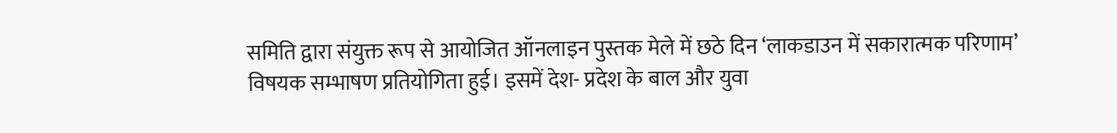समिति द्वारा संयुक्त रूप से आयोजित ऑनलाइन पुस्तक मेले में छठे दिन ‘लाकडाउन में सकारात्मक परिणाम’ विषयक सम्भाषण प्रतियोगिता हुई। इसमें देश- प्रदेश के बाल और युवा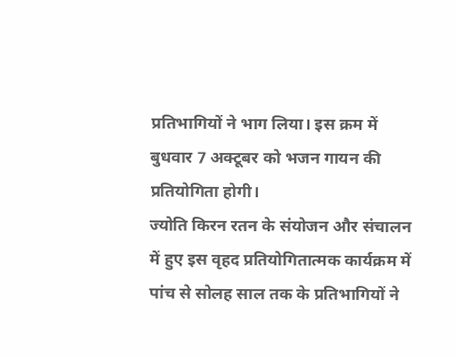प्रतिभागियों ने भाग लिया। इस क्रम में बुधवार 7 अक्टूबर को भजन गायन की प्रतियोगिता होगी।
ज्योति किरन रतन के संयोजन और संचालन में हुए इस वृहद प्रतियोगितात्मक कार्यक्रम में पांच से सोलह साल तक के प्रतिभागियों ने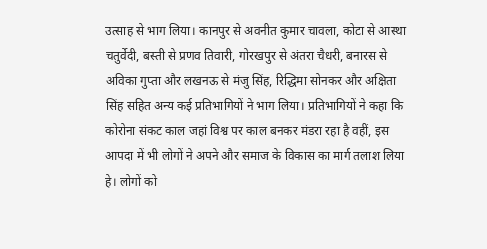उत्साह से भाग लिया। कानपुर से अवनीत कुमार चावला, कोटा से आस्था चतुर्वेदी, बस्ती से प्रणव तिवारी, गोरखपुर से अंतरा चैधरी, बनारस से अविका गुप्ता और लखनऊ से मंजु सिंह, रिद्धिमा सोनकर और अक्षिता सिंह सहित अन्य कई प्रतिभागियों ने भाग लिया। प्रतिभागियों ने कहा कि कोरोना संकट काल जहां विश्व पर काल बनकर मंडरा रहा है वहीं, इस आपदा में भी लोगों ने अपने और समाज के विकास का मार्ग तलाश लिया हे। लोगों को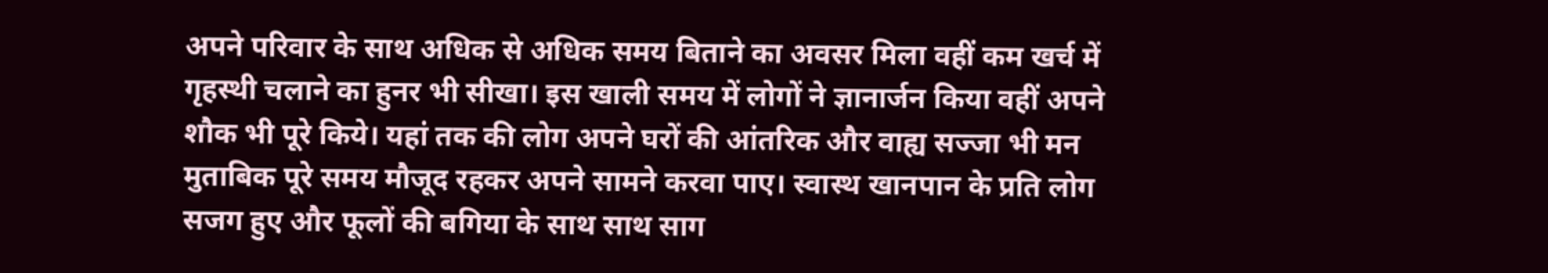अपने परिवार के साथ अधिक से अधिक समय बिताने का अवसर मिला वहीं कम खर्च में गृहस्थी चलाने का हुनर भी सीखा। इस खाली समय में लोगों ने ज्ञानार्जन किया वहीं अपने शौक भी पूरे किये। यहां तक की लोग अपने घरों की आंतरिक और वाह्य सज्जा भी मन मुताबिक पूरे समय मौजूद रहकर अपने सामने करवा पाए। स्वास्थ खानपान के प्रति लोग सजग हुए और फूलों की बगिया के साथ साथ साग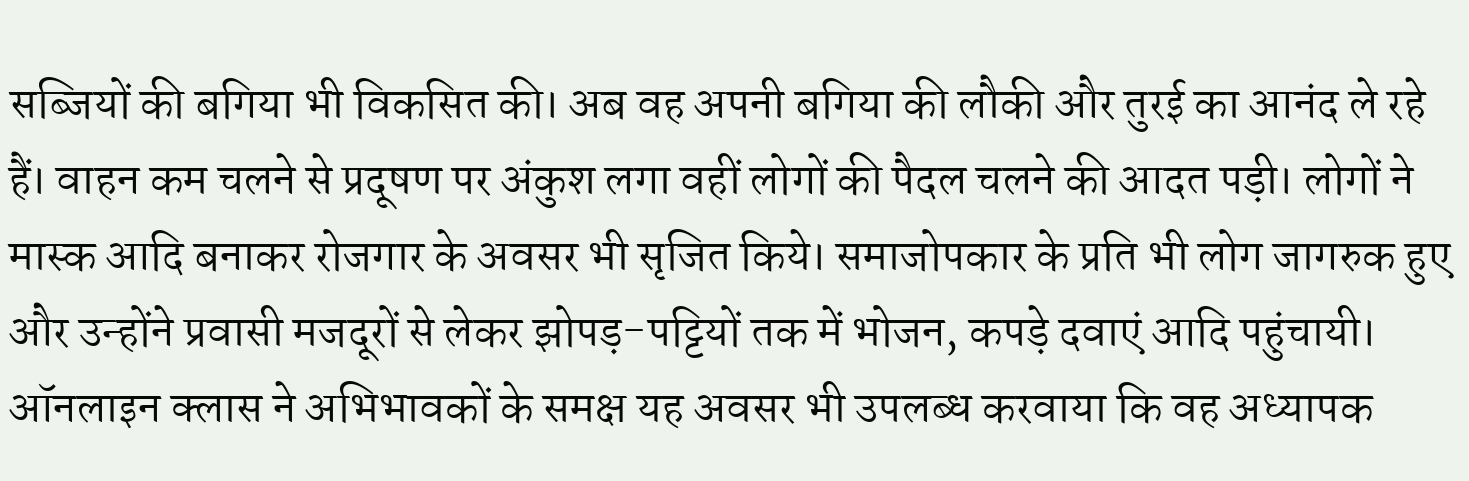सब्जियों की बगिया भी विकसित की। अब वह अपनी बगिया की लौकी और तुरई का आनंद ले रहे हैं। वाहन कम चलने से प्रदूषण पर अंकुश लगा वहीं लोगों की पैदल चलने की आदत पड़ी। लोगों ने मास्क आदि बनाकर रोजगार के अवसर भी सृजित किये। समाजोपकार के प्रति भी लोग जागरुक हुए और उन्होंने प्रवासी मजदूरों से लेकर झोपड़-पट्टियों तक में भोजन, कपड़े दवाएं आदि पहुंचायी। ऑनलाइन क्लास ने अभिभावकों के समक्ष यह अवसर भी उपलब्ध करवाया कि वह अध्यापक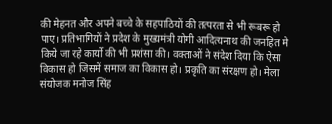की मेहनत और अपने बच्चे के सहपाठियों की तत्परता से भी रूबरू हो पाए। प्रतिभागियों ने प्रदेश के मुख्यमंत्री योगी आदित्यनाथ की जनहित मे किये जा रहे कार्यो की भी प्रशंसा की। वक्ताओं ने संदेश दिया कि ऐसा विकास हो जिसमें समाज का विकास हो। प्रकृति का संरक्षण हो। मेला संयोजक मनोज सिंह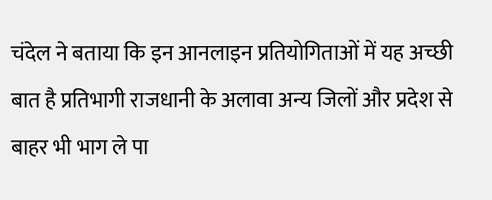चंदेल ने बताया कि इन आनलाइन प्रतियोगिताओं में यह अच्छी बात है प्रतिभागी राजधानी के अलावा अन्य जिलों और प्रदेश से बाहर भी भाग ले पा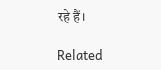रहे हैं।

Related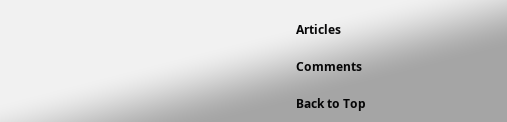Articles

Comments

Back to Top